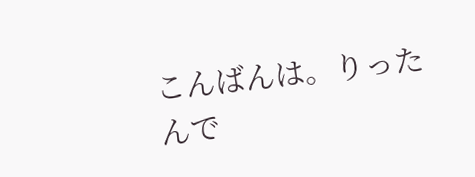こんばんは。りったんで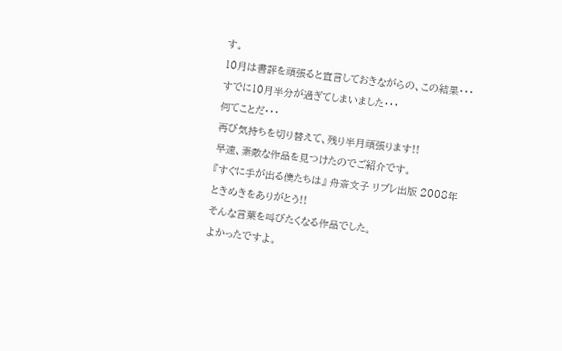す。
10月は書評を頑張ると宣言しておきながらの、この結果・・・
すでに10月半分が過ぎてしまいました・・・
何てことだ・・・
再び気持ちを切り替えて、残り半月頑張ります!!
早速、素敵な作品を見つけたのでご紹介です。
『すぐに手が出る僕たちは』 舟斎文子 リブレ出版 2008年
ときめきをありがとう!!
そんな言葉を叫びたくなる作品でした。
よかったですよ。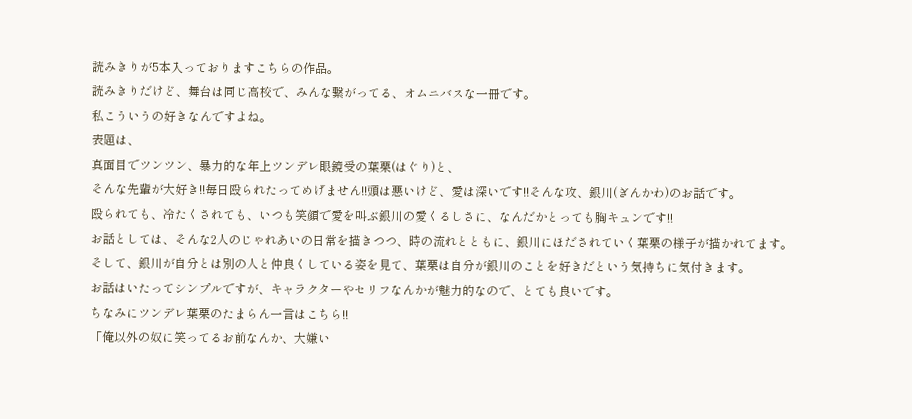読みきりが5本入っておりますこちらの作品。
読みきりだけど、舞台は同じ高校で、みんな繋がってる、オムニバスな一冊です。
私こういうの好きなんですよね。
表題は、
真面目でツンツン、暴力的な年上ツンデレ眼鏡受の葉栗(はぐり)と、
そんな先輩が大好き!!毎日殴られたってめげません!!頭は悪いけど、愛は深いです!!そんな攻、銀川(ぎんかわ)のお話です。
殴られても、冷たくされても、いつも笑顔で愛を叫ぶ銀川の愛くるしさに、なんだかとっても胸キュンです!!
お話としては、そんな2人のじゃれあいの日常を描きつつ、時の流れとともに、銀川にほだされていく葉栗の様子が描かれてます。
そして、銀川が自分とは別の人と仲良くしている姿を見て、葉栗は自分が銀川のことを好きだという気持ちに気付きます。
お話はいたってシンプルですが、キャラクターやセリフなんかが魅力的なので、とても良いです。
ちなみにツンデレ葉栗のたまらん一言はこちら!!
「俺以外の奴に笑ってるお前なんか、大嫌い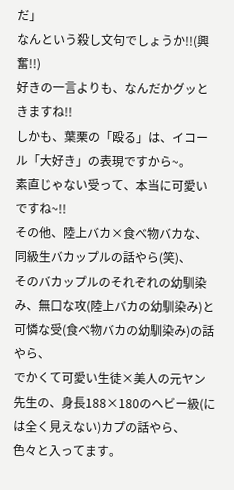だ」
なんという殺し文句でしょうか!!(興奮!!)
好きの一言よりも、なんだかグッときますね!!
しかも、葉栗の「殴る」は、イコール「大好き」の表現ですから~。
素直じゃない受って、本当に可愛いですね~!!
その他、陸上バカ×食べ物バカな、同級生バカップルの話やら(笑)、
そのバカップルのそれぞれの幼馴染み、無口な攻(陸上バカの幼馴染み)と可憐な受(食べ物バカの幼馴染み)の話やら、
でかくて可愛い生徒×美人の元ヤン先生の、身長188×180のヘビー級(には全く見えない)カプの話やら、
色々と入ってます。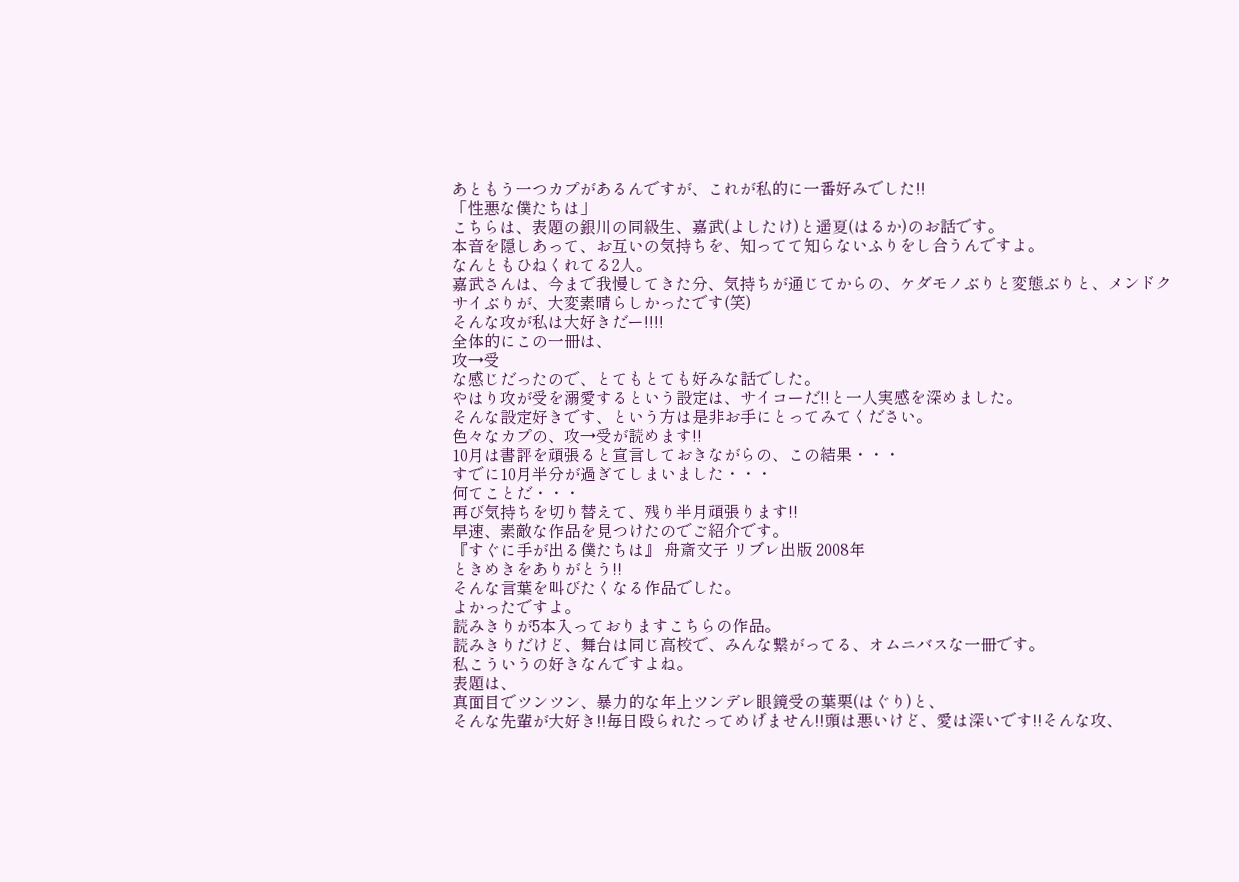あともう一つカプがあるんですが、これが私的に一番好みでした!!
「性悪な僕たちは」
こちらは、表題の銀川の同級生、嘉武(よしたけ)と遥夏(はるか)のお話です。
本音を隠しあって、お互いの気持ちを、知ってて知らないふりをし合うんですよ。
なんともひねくれてる2人。
嘉武さんは、今まで我慢してきた分、気持ちが通じてからの、ケダモノぶりと変態ぶりと、メンドクサイぶりが、大変素晴らしかったです(笑)
そんな攻が私は大好きだー!!!!
全体的にこの一冊は、
攻→受
な感じだったので、とてもとても好みな話でした。
やはり攻が受を溺愛するという設定は、サイコーだ!!と一人実感を深めました。
そんな設定好きです、という方は是非お手にとってみてください。
色々なカプの、攻→受が読めます!!
10月は書評を頑張ると宣言しておきながらの、この結果・・・
すでに10月半分が過ぎてしまいました・・・
何てことだ・・・
再び気持ちを切り替えて、残り半月頑張ります!!
早速、素敵な作品を見つけたのでご紹介です。
『すぐに手が出る僕たちは』 舟斎文子 リブレ出版 2008年
ときめきをありがとう!!
そんな言葉を叫びたくなる作品でした。
よかったですよ。
読みきりが5本入っておりますこちらの作品。
読みきりだけど、舞台は同じ高校で、みんな繋がってる、オムニバスな一冊です。
私こういうの好きなんですよね。
表題は、
真面目でツンツン、暴力的な年上ツンデレ眼鏡受の葉栗(はぐり)と、
そんな先輩が大好き!!毎日殴られたってめげません!!頭は悪いけど、愛は深いです!!そんな攻、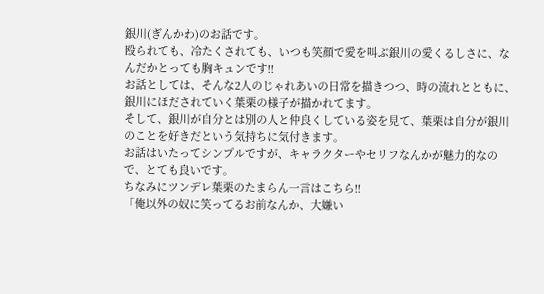銀川(ぎんかわ)のお話です。
殴られても、冷たくされても、いつも笑顔で愛を叫ぶ銀川の愛くるしさに、なんだかとっても胸キュンです!!
お話としては、そんな2人のじゃれあいの日常を描きつつ、時の流れとともに、銀川にほだされていく葉栗の様子が描かれてます。
そして、銀川が自分とは別の人と仲良くしている姿を見て、葉栗は自分が銀川のことを好きだという気持ちに気付きます。
お話はいたってシンプルですが、キャラクターやセリフなんかが魅力的なので、とても良いです。
ちなみにツンデレ葉栗のたまらん一言はこちら!!
「俺以外の奴に笑ってるお前なんか、大嫌い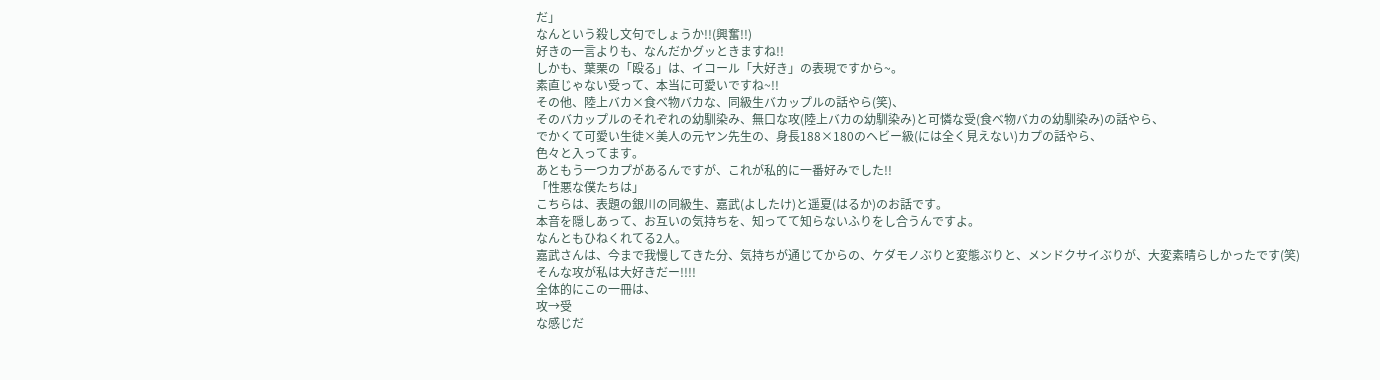だ」
なんという殺し文句でしょうか!!(興奮!!)
好きの一言よりも、なんだかグッときますね!!
しかも、葉栗の「殴る」は、イコール「大好き」の表現ですから~。
素直じゃない受って、本当に可愛いですね~!!
その他、陸上バカ×食べ物バカな、同級生バカップルの話やら(笑)、
そのバカップルのそれぞれの幼馴染み、無口な攻(陸上バカの幼馴染み)と可憐な受(食べ物バカの幼馴染み)の話やら、
でかくて可愛い生徒×美人の元ヤン先生の、身長188×180のヘビー級(には全く見えない)カプの話やら、
色々と入ってます。
あともう一つカプがあるんですが、これが私的に一番好みでした!!
「性悪な僕たちは」
こちらは、表題の銀川の同級生、嘉武(よしたけ)と遥夏(はるか)のお話です。
本音を隠しあって、お互いの気持ちを、知ってて知らないふりをし合うんですよ。
なんともひねくれてる2人。
嘉武さんは、今まで我慢してきた分、気持ちが通じてからの、ケダモノぶりと変態ぶりと、メンドクサイぶりが、大変素晴らしかったです(笑)
そんな攻が私は大好きだー!!!!
全体的にこの一冊は、
攻→受
な感じだ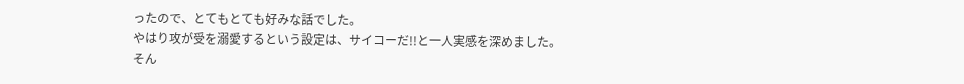ったので、とてもとても好みな話でした。
やはり攻が受を溺愛するという設定は、サイコーだ!!と一人実感を深めました。
そん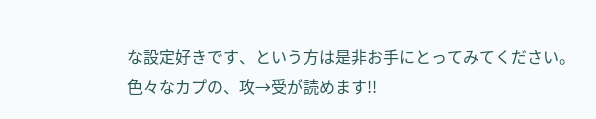な設定好きです、という方は是非お手にとってみてください。
色々なカプの、攻→受が読めます!!